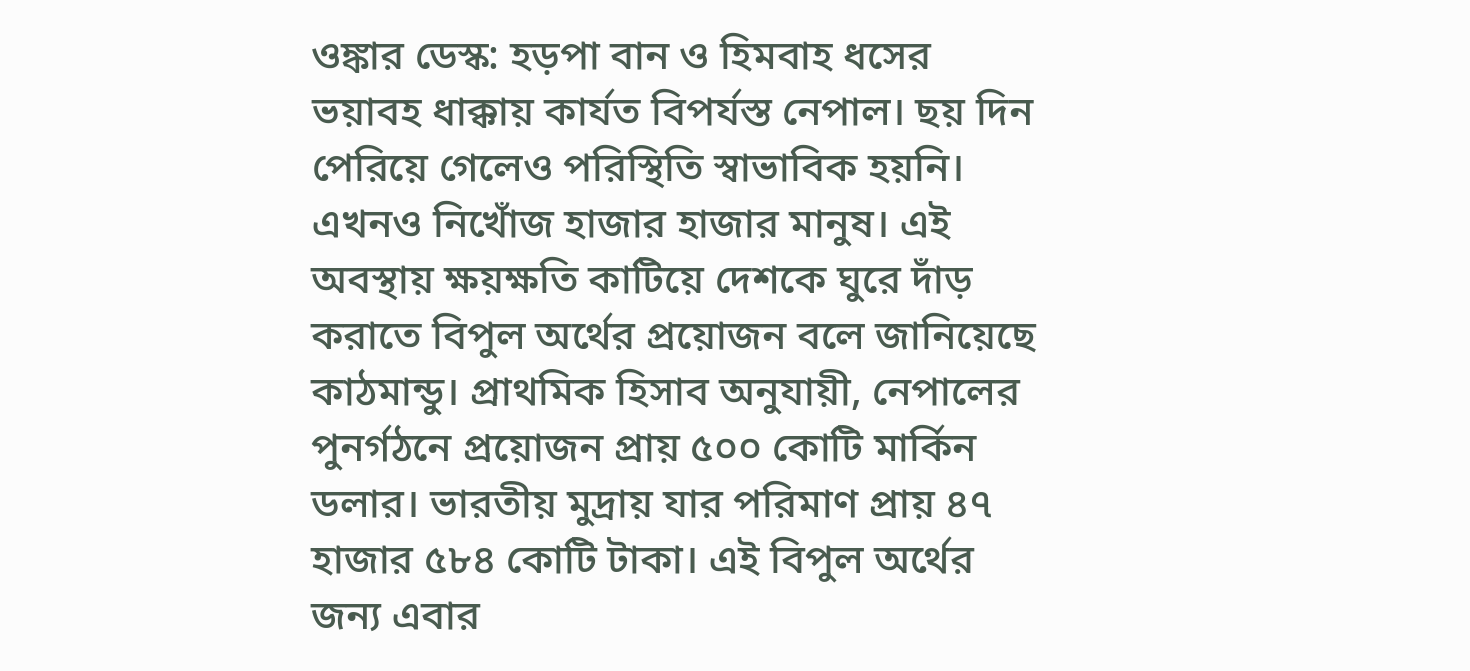ওঙ্কার ডেস্ক: হড়পা বান ও হিমবাহ ধসের ভয়াবহ ধাক্কায় কার্যত বিপর্যস্ত নেপাল। ছয় দিন পেরিয়ে গেলেও পরিস্থিতি স্বাভাবিক হয়নি। এখনও নিখোঁজ হাজার হাজার মানুষ। এই অবস্থায় ক্ষয়ক্ষতি কাটিয়ে দেশকে ঘুরে দাঁড় করাতে বিপুল অর্থের প্রয়োজন বলে জানিয়েছে কাঠমান্ডু। প্রাথমিক হিসাব অনুযায়ী, নেপালের পুনর্গঠনে প্রয়োজন প্রায় ৫০০ কোটি মার্কিন ডলার। ভারতীয় মুদ্রায় যার পরিমাণ প্রায় ৪৭ হাজার ৫৮৪ কোটি টাকা। এই বিপুল অর্থের জন্য এবার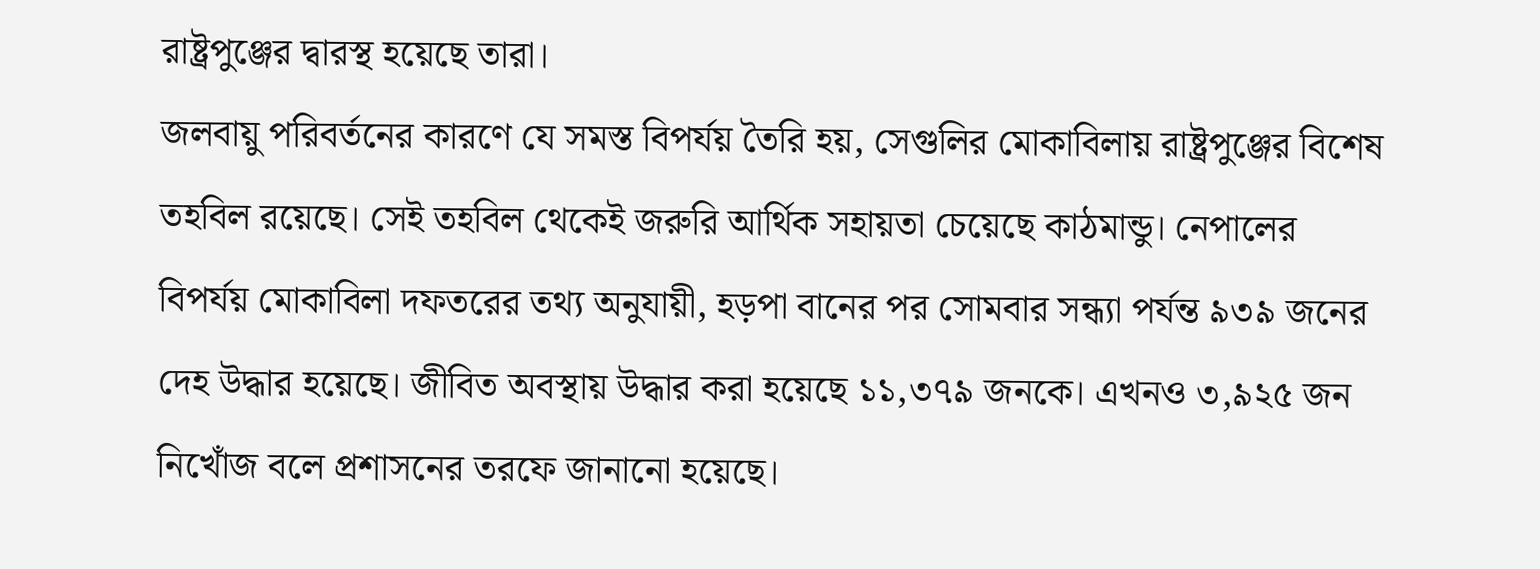রাষ্ট্রপুঞ্জের দ্বারস্থ হয়েছে তারা।
জলবায়ু পরিবর্তনের কারণে যে সমস্ত বিপর্যয় তৈরি হয়, সেগুলির মোকাবিলায় রাষ্ট্রপুঞ্জের বিশেষ তহবিল রয়েছে। সেই তহবিল থেকেই জরুরি আর্থিক সহায়তা চেয়েছে কাঠমান্ডু। নেপালের বিপর্যয় মোকাবিলা দফতরের তথ্য অনুযায়ী, হড়পা বানের পর সোমবার সন্ধ্যা পর্যন্ত ৯৩৯ জনের দেহ উদ্ধার হয়েছে। জীবিত অবস্থায় উদ্ধার করা হয়েছে ১১,৩৭৯ জনকে। এখনও ৩,৯২৫ জন নিখোঁজ বলে প্রশাসনের তরফে জানানো হয়েছে।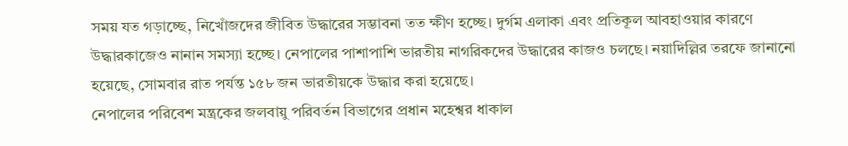সময় যত গড়াচ্ছে, নিখোঁজদের জীবিত উদ্ধারের সম্ভাবনা তত ক্ষীণ হচ্ছে। দুর্গম এলাকা এবং প্রতিকূল আবহাওয়ার কারণে উদ্ধারকাজেও নানান সমস্যা হচ্ছে। নেপালের পাশাপাশি ভারতীয় নাগরিকদের উদ্ধারের কাজও চলছে। নয়াদিল্লির তরফে জানানো হয়েছে, সোমবার রাত পর্যন্ত ১৫৮ জন ভারতীয়কে উদ্ধার করা হয়েছে।
নেপালের পরিবেশ মন্ত্রকের জলবায়ু পরিবর্তন বিভাগের প্রধান মহেশ্বর ধাকাল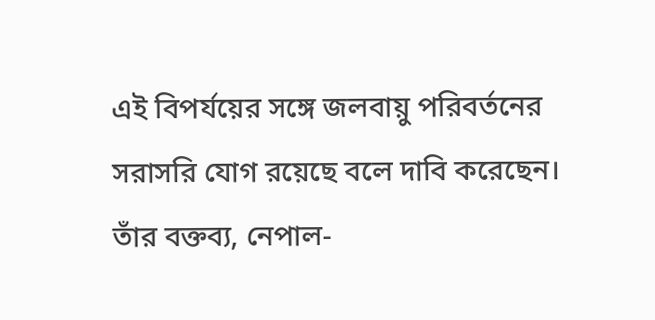এই বিপর্যয়ের সঙ্গে জলবায়ু পরিবর্তনের সরাসরি যোগ রয়েছে বলে দাবি করেছেন।
তাঁর বক্তব্য, নেপাল-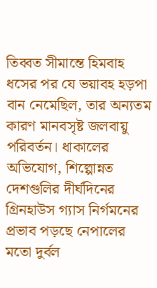তিব্বত সীমান্তে হিমবাহ ধসের পর যে ভয়াবহ হড়পা বান নেমেছিল, তার অন্যতম কারণ মানবসৃষ্ট জলবায়ু পরিবর্তন। ধাকালের অভিযোগ, শিল্পোন্নত দেশগুলির দীর্ঘদিনের গ্রিনহাউস গ্যাস নির্গমনের প্রভাব পড়ছে নেপালের মতো দুর্বল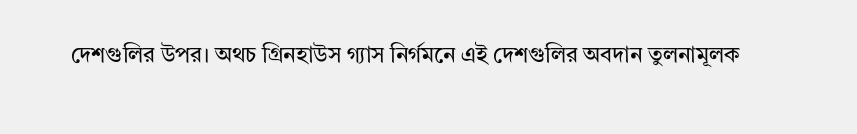দেশগুলির উপর। অথচ গ্রিনহাউস গ্যাস নির্গমনে এই দেশগুলির অবদান তুলনামূলক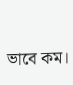ভাবে কম।